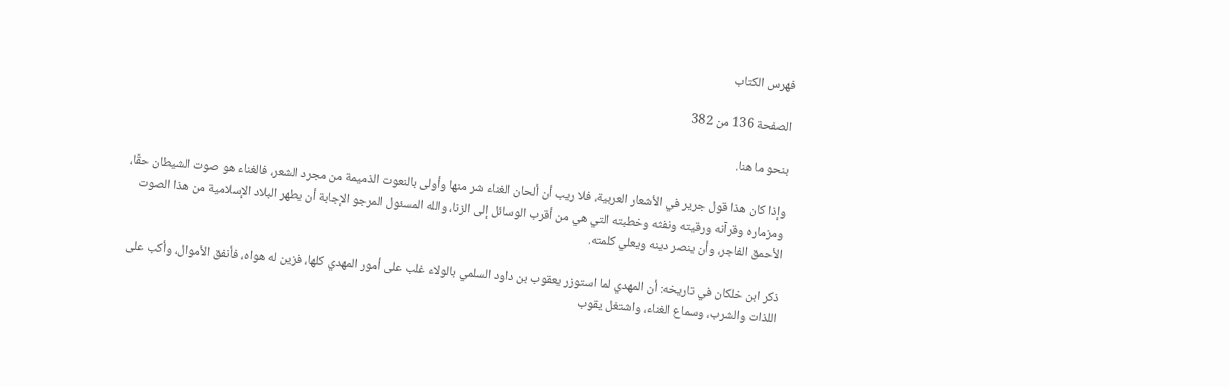فهرس الكتاب

الصفحة 136 من 382

بنحو ما هنا.

وإذا كان هذا قول جرير في الأشعار العربية، فلا ريب أن ألحان الغناء شر منها وأولى بالنعوت الذميمة من مجرد الشعر، فالغناء هو صوت الشيطان حقًا، ومزماره وقرآنه ورقيته ونفثه وخطبته التي هي من أقرب الوسائل إلى الزنا، والله المسئول المرجو الإجابة أن يطهر البلاد الإسلامية من هذا الصوت الأحمق الفاجر، وأن ينصر دينه ويعلي كلمته.

ذكر ابن خلكان في تاريخه: أن المهدي لما استوزر يعقوب بن داود السلمي بالولاء غلب على أمور المهدي كلها، فزين له هواه، فأنفق الأموال، وأكب على اللذات والشرب، وسماع الغناء، واشتغل يقوب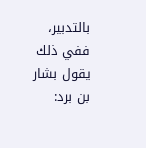بالتدبير، ففي ذلك يقول بشار بن برد: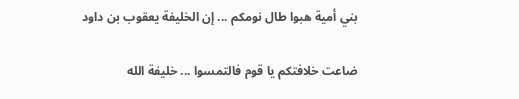بني أمية هبوا طال نومكم ... إن الخليفة يعقوب بن داود

ضاعت خلافتكم يا قوم فالتمسوا ... خليفة الله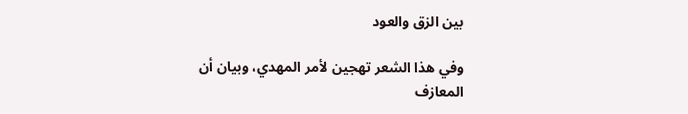بين الزق والعود

وفي هذا الشعر تهجين لأمر المهدي، وبيان أن المعازف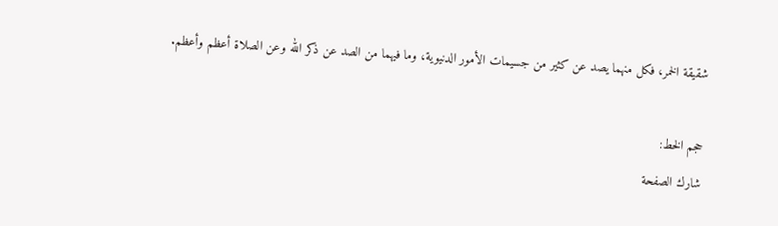شقيقة الخمر، فكل منهما يصد عن كثير من جسيمات الأمور الدنيوية، وما فيهما من الصد عن ذكر الله وعن الصلاة أعظم وأعظم.

حجم الخط:
شارك الصفحة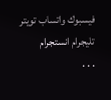فيسبوك واتساب تويتر تليجرام انستجرام
. . .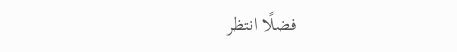فضلًا انتظر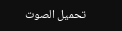تحميل الصوت